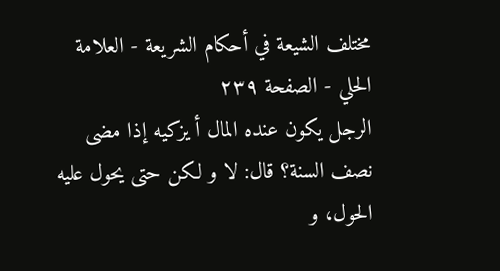مختلف الشيعة في أحكام الشريعة - العلامة الحلي - الصفحة ٢٣٩
الرجل يكون عنده المال أ يزكيه إذا مضى نصف السنة؟ قال: لا و لكن حتى يحول عليه الحول، و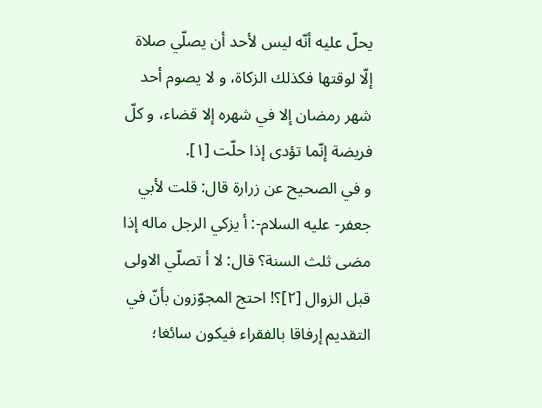يحلّ عليه أنّه ليس لأحد أن يصلّي صلاة إلّا لوقتها فكذلك الزكاة، و لا يصوم أحد شهر رمضان إلا في شهره إلا قضاء، و كلّ فريضة إنّما تؤدى إذا حلّت [١].
و في الصحيح عن زرارة قال: قلت لأبي جعفر- عليه السلام-: أ يزكي الرجل ماله إذا مضى ثلث السنة؟ قال: لا أ تصلّي الاولى قبل الزوال [٢]؟! احتج المجوّزون بأنّ في التقديم إرفاقا بالفقراء فيكون سائغا؛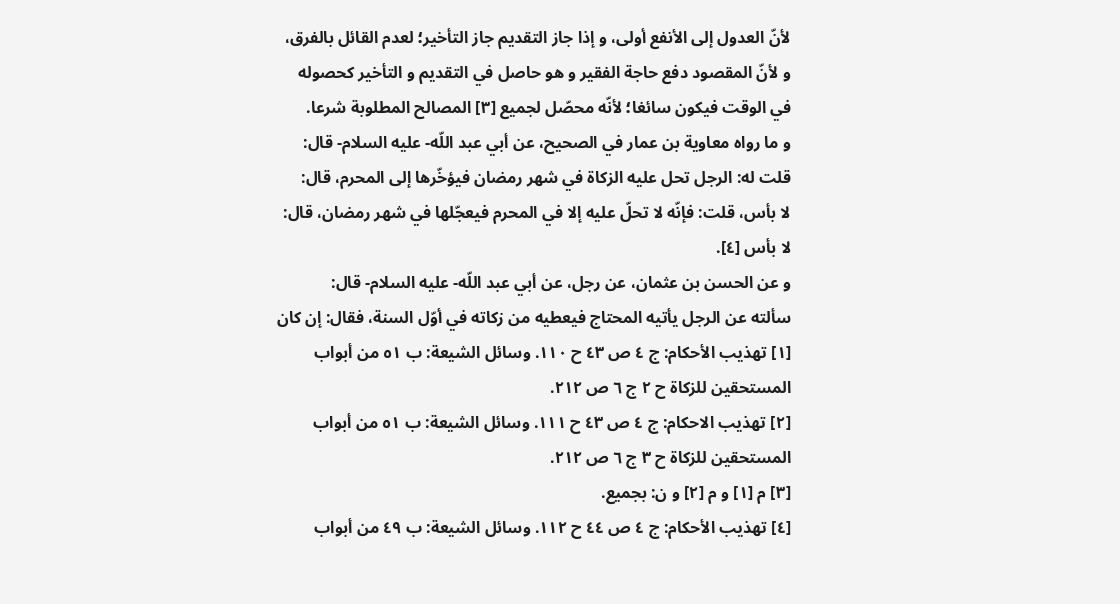لأنّ العدول إلى الأنفع أولى، و إذا جاز التقديم جاز التأخير؛ لعدم القائل بالفرق، و لأنّ المقصود دفع حاجة الفقير و هو حاصل في التقديم و التأخير كحصوله في الوقت فيكون سائغا؛ لأنّه محصّل لجميع [٣] المصالح المطلوبة شرعا.
و ما رواه معاوية بن عمار في الصحيح، عن أبي عبد اللّه- عليه السلام- قال: قلت له: الرجل تحل عليه الزكاة في شهر رمضان فيؤخّرها إلى المحرم، قال:
لا بأس، قلت: فإنّه لا تحلّ عليه إلا في المحرم فيعجّلها في شهر رمضان، قال:
لا بأس [٤].
و عن الحسن بن عثمان، عن رجل، عن أبي عبد اللّه- عليه السلام- قال:
سألته عن الرجل يأتيه المحتاج فيعطيه من زكاته في أوّل السنة، فقال: إن كان
[١] تهذيب الأحكام: ج ٤ ص ٤٣ ح ١١٠. وسائل الشيعة: ب ٥١ من أبواب المستحقين للزكاة ح ٢ ج ٦ ص ٢١٢.
[٢] تهذيب الاحكام: ج ٤ ص ٤٣ ح ١١١. وسائل الشيعة: ب ٥١ من أبواب المستحقين للزكاة ح ٣ ج ٦ ص ٢١٢.
[٣] م [١] و م [٢] و ن: بجميع.
[٤] تهذيب الأحكام: ج ٤ ص ٤٤ ح ١١٢. وسائل الشيعة: ب ٤٩ من أبواب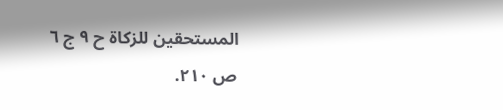المستحقين للزكاة ح ٩ ج ٦ ص ٢١٠.